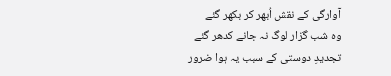آوارگی کے نقش اُبھر کر بکھر گئے
وہ شب گزار لوگ نہ جانے کدھر گئے
تجدیدِ دوستی کے سبب یہ ہوا ضرور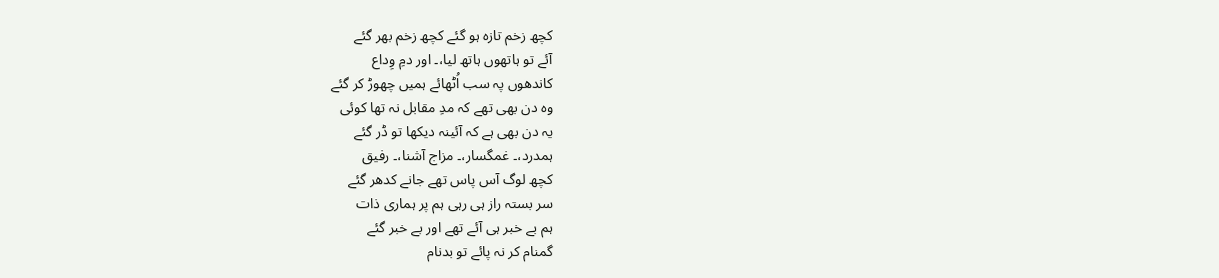کچھ زخم تازہ ہو گئے کچھ زخم بھر گئے
آئے تو ہاتھوں ہاتھ لیا،۔ اور دمِ وِداع
کاندھوں پہ سب اُٹھائے ہمیں چھوڑ کر گئے
وہ دن بھی تھے کہ مدِ مقابل نہ تھا کوئی
یہ دن بھی ہے کہ آئینہ دیکھا تو ڈر گئے
ہمدرد،۔ غمگسار،۔ مزاج آشنا،۔ رفیق
کچھ لوگ آس پاس تھے جانے کدھر گئے
سر بستہ راز ہی رہی ہم پر ہماری ذات
ہم بے خبر ہی آئے تھے اور بے خبر گئے
گمنام کر نہ پائے تو بدنام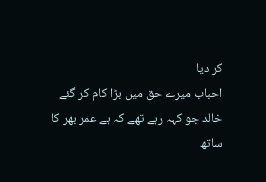کر دیا
احباب میرے حق میں بڑا کام کر گئے
خالد جو کہہ رہے تھے کہ ہے عمر بھر کا ساتھ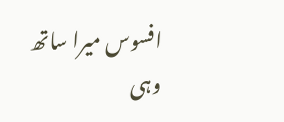افسوس میرا ساتھ وہی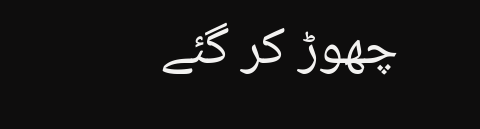چھوڑ کر گئے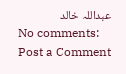عبداللہ خالد
No comments:
Post a Comment